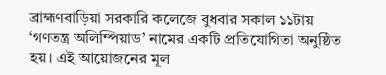ব্রাহ্মণবাড়িয়া সরকারি কলেজে বুধবার সকাল ১১টায় ‘গণতন্ত্র অলিম্পিয়াড’ নামের একটি প্রতিযোগিতা অনুষ্ঠিত হয়। এই আয়োজনের মূল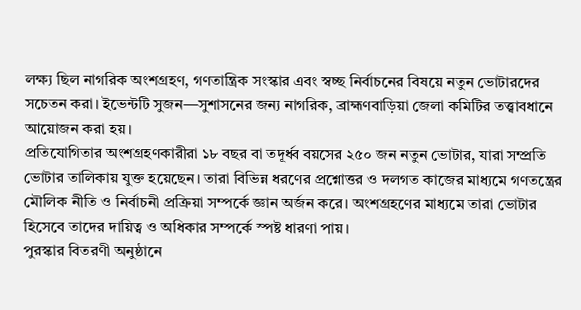লক্ষ্য ছিল নাগরিক অংশগ্রহণ, গণতান্ত্রিক সংস্কার এবং স্বচ্ছ নির্বাচনের বিষয়ে নতুন ভোটারদের সচেতন করা। ইভেন্টটি সুজন—সুশাসনের জন্য নাগরিক, ব্রাহ্মণবাড়িয়া জেলা কমিটির তত্ত্বাবধানে আয়োজন করা হয়।
প্রতিযোগিতার অংশগ্রহণকারীরা ১৮ বছর বা তদূর্ধ্ব বয়সের ২৫০ জন নতুন ভোটার, যারা সম্প্রতি ভোটার তালিকায় যুক্ত হয়েছেন। তারা বিভিন্ন ধরণের প্রশ্নোত্তর ও দলগত কাজের মাধ্যমে গণতন্ত্রের মৌলিক নীতি ও নির্বাচনী প্রক্রিয়া সম্পর্কে জ্ঞান অর্জন করে। অংশগ্রহণের মাধ্যমে তারা ভোটার হিসেবে তাদের দায়িত্ব ও অধিকার সম্পর্কে স্পষ্ট ধারণা পায়।
পুরস্কার বিতরণী অনুষ্ঠানে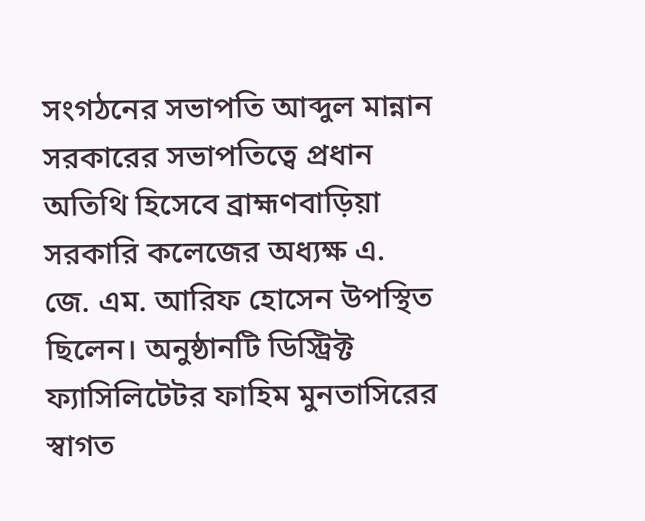সংগঠনের সভাপতি আব্দুল মান্নান সরকারের সভাপতিত্বে প্রধান অতিথি হিসেবে ব্রাহ্মণবাড়িয়া সরকারি কলেজের অধ্যক্ষ এ. জে. এম. আরিফ হোসেন উপস্থিত ছিলেন। অনুষ্ঠানটি ডিস্ট্রিক্ট ফ্যাসিলিটেটর ফাহিম মুনতাসিরের স্বাগত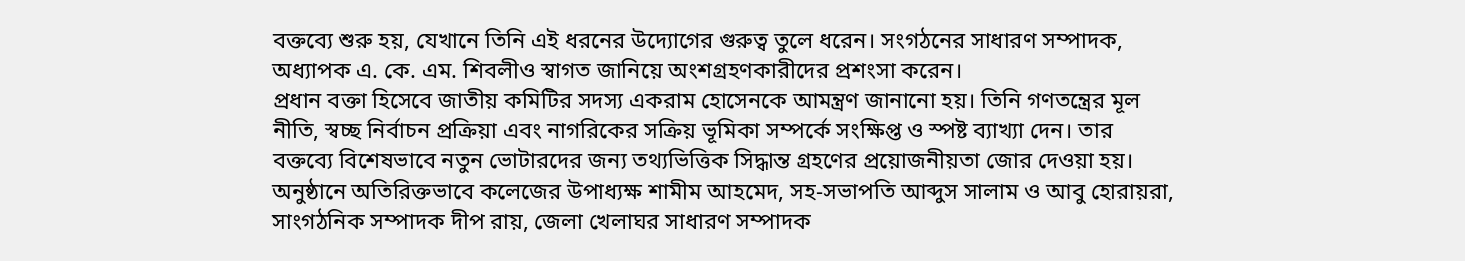বক্তব্যে শুরু হয়, যেখানে তিনি এই ধরনের উদ্যোগের গুরুত্ব তুলে ধরেন। সংগঠনের সাধারণ সম্পাদক, অধ্যাপক এ. কে. এম. শিবলীও স্বাগত জানিয়ে অংশগ্রহণকারীদের প্রশংসা করেন।
প্রধান বক্তা হিসেবে জাতীয় কমিটির সদস্য একরাম হোসেনকে আমন্ত্রণ জানানো হয়। তিনি গণতন্ত্রের মূল নীতি, স্বচ্ছ নির্বাচন প্রক্রিয়া এবং নাগরিকের সক্রিয় ভূমিকা সম্পর্কে সংক্ষিপ্ত ও স্পষ্ট ব্যাখ্যা দেন। তার বক্তব্যে বিশেষভাবে নতুন ভোটারদের জন্য তথ্যভিত্তিক সিদ্ধান্ত গ্রহণের প্রয়োজনীয়তা জোর দেওয়া হয়।
অনুষ্ঠানে অতিরিক্তভাবে কলেজের উপাধ্যক্ষ শামীম আহমেদ, সহ-সভাপতি আব্দুস সালাম ও আবু হোরায়রা, সাংগঠনিক সম্পাদক দীপ রায়, জেলা খেলাঘর সাধারণ সম্পাদক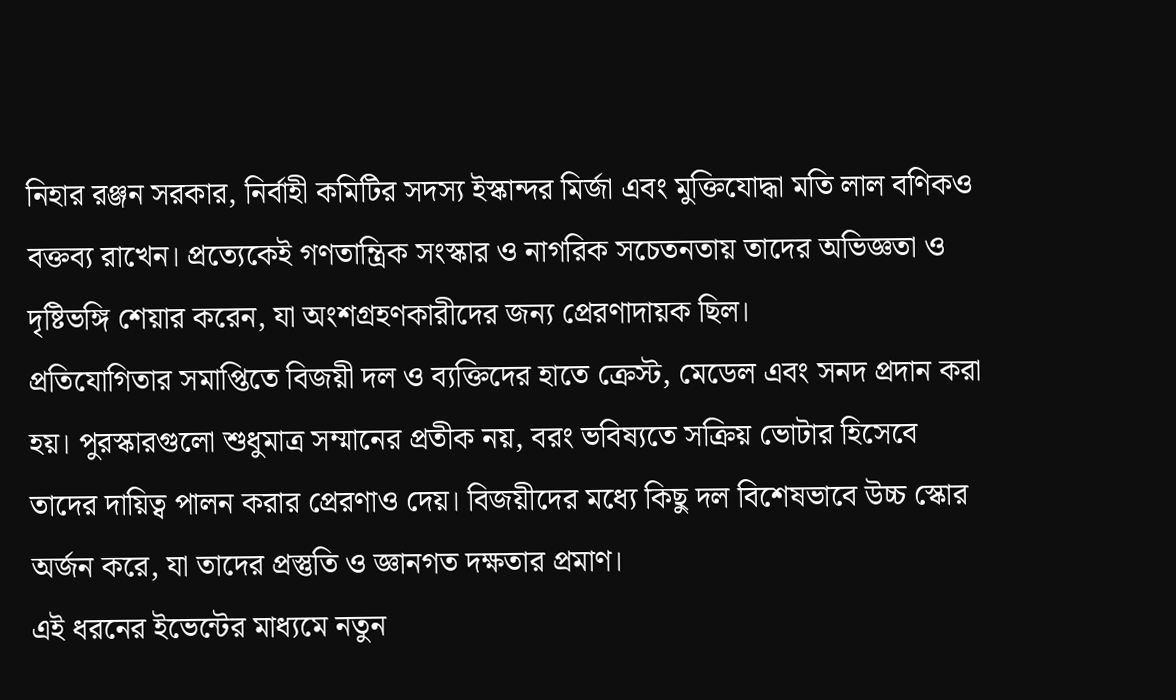নিহার রঞ্জন সরকার, নির্বাহী কমিটির সদস্য ইস্কান্দর মির্জা এবং মুক্তিযোদ্ধা মতি লাল বণিকও বক্তব্য রাখেন। প্রত্যেকেই গণতান্ত্রিক সংস্কার ও নাগরিক সচেতনতায় তাদের অভিজ্ঞতা ও দৃষ্টিভঙ্গি শেয়ার করেন, যা অংশগ্রহণকারীদের জন্য প্রেরণাদায়ক ছিল।
প্রতিযোগিতার সমাপ্তিতে বিজয়ী দল ও ব্যক্তিদের হাতে ক্রেস্ট, মেডেল এবং সনদ প্রদান করা হয়। পুরস্কারগুলো শুধুমাত্র সম্মানের প্রতীক নয়, বরং ভবিষ্যতে সক্রিয় ভোটার হিসেবে তাদের দায়িত্ব পালন করার প্রেরণাও দেয়। বিজয়ীদের মধ্যে কিছু দল বিশেষভাবে উচ্চ স্কোর অর্জন করে, যা তাদের প্রস্তুতি ও জ্ঞানগত দক্ষতার প্রমাণ।
এই ধরনের ইভেন্টের মাধ্যমে নতুন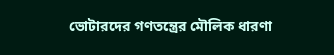ভোটারদের গণতন্ত্রের মৌলিক ধারণা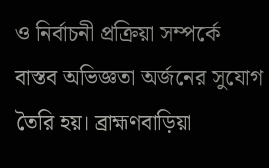ও নির্বাচনী প্রক্রিয়া সম্পর্কে বাস্তব অভিজ্ঞতা অর্জনের সুযোগ তৈরি হয়। ব্রাহ্মণবাড়িয়া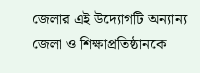জেলার এই উদ্যোগটি অন্যান্য জেলা ও শিক্ষাপ্রতিষ্ঠানকে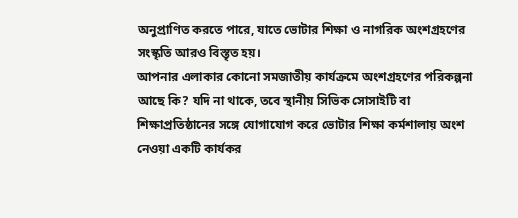অনুপ্রাণিত করতে পারে, যাতে ভোটার শিক্ষা ও নাগরিক অংশগ্রহণের সংস্কৃতি আরও বিস্তৃত হয়।
আপনার এলাকার কোনো সমজাতীয় কার্যক্রমে অংশগ্রহণের পরিকল্পনা আছে কি? যদি না থাকে, তবে স্থানীয় সিভিক সোসাইটি বা শিক্ষাপ্রতিষ্ঠানের সঙ্গে যোগাযোগ করে ভোটার শিক্ষা কর্মশালায় অংশ নেওয়া একটি কার্যকর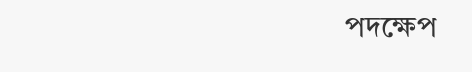পদক্ষেপ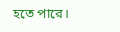হতে পারে।